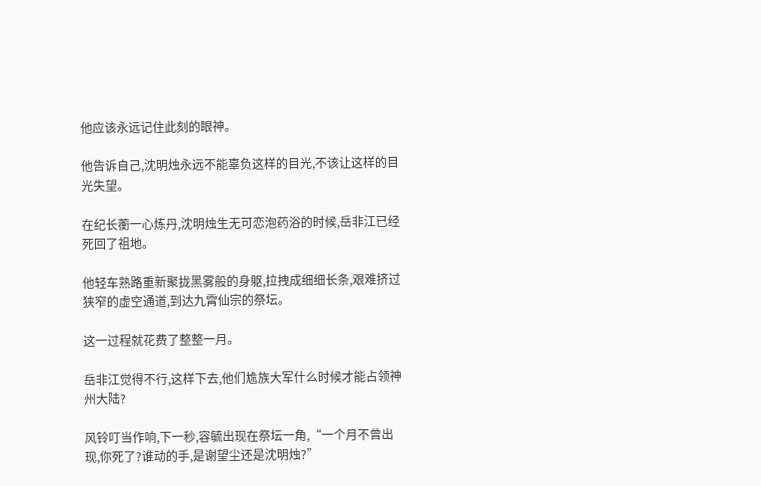他应该永远记住此刻的眼神。

他告诉自己,沈明烛永远不能辜负这样的目光,不该让这样的目光失望。

在纪长蘅一心炼丹,沈明烛生无可恋泡药浴的时候,岳非江已经死回了祖地。

他轻车熟路重新聚拢黑雾般的身躯,拉拽成细细长条,艰难挤过狭窄的虚空通道,到达九霄仙宗的祭坛。

这一过程就花费了整整一月。

岳非江觉得不行,这样下去,他们尯族大军什么时候才能占领神州大陆?

风铃叮当作响,下一秒,容毓出现在祭坛一角,“一个月不曾出现,你死了?谁动的手,是谢望尘还是沈明烛?”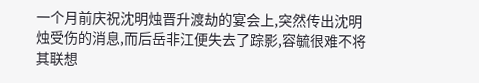一个月前庆祝沈明烛晋升渡劫的宴会上,突然传出沈明烛受伤的消息,而后岳非江便失去了踪影,容毓很难不将其联想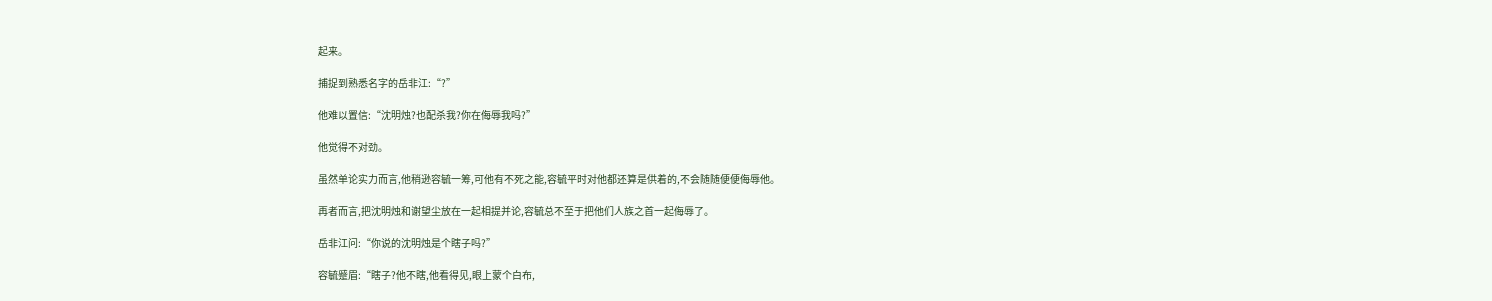起来。

捕捉到熟悉名字的岳非江:“?”

他难以置信:“沈明烛?也配杀我?你在侮辱我吗?”

他觉得不对劲。

虽然单论实力而言,他稍逊容毓一筹,可他有不死之能,容毓平时对他都还算是供着的,不会随随便便侮辱他。

再者而言,把沈明烛和谢望尘放在一起相提并论,容毓总不至于把他们人族之首一起侮辱了。

岳非江问:“你说的沈明烛是个瞎子吗?”

容毓蹙眉:“瞎子?他不瞎,他看得见,眼上蒙个白布,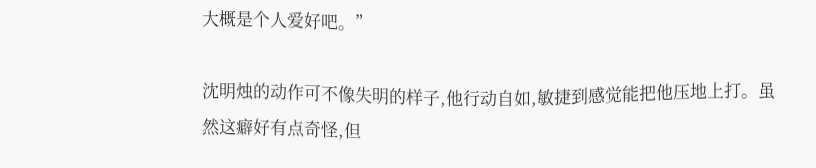大概是个人爱好吧。”

沈明烛的动作可不像失明的样子,他行动自如,敏捷到感觉能把他压地上打。虽然这癖好有点奇怪,但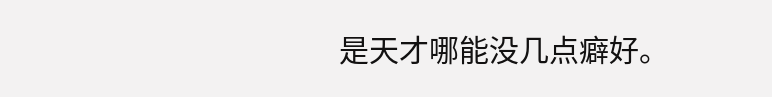是天才哪能没几点癖好。